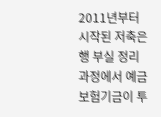2011년부터 시작된 저축은행 부실 정리 과정에서 예금보험기금이 투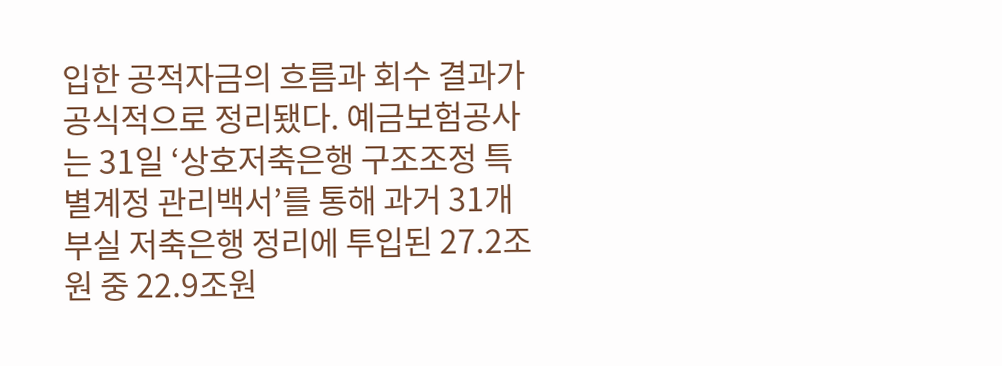입한 공적자금의 흐름과 회수 결과가 공식적으로 정리됐다. 예금보험공사는 31일 ‘상호저축은행 구조조정 특별계정 관리백서’를 통해 과거 31개 부실 저축은행 정리에 투입된 27.2조원 중 22.9조원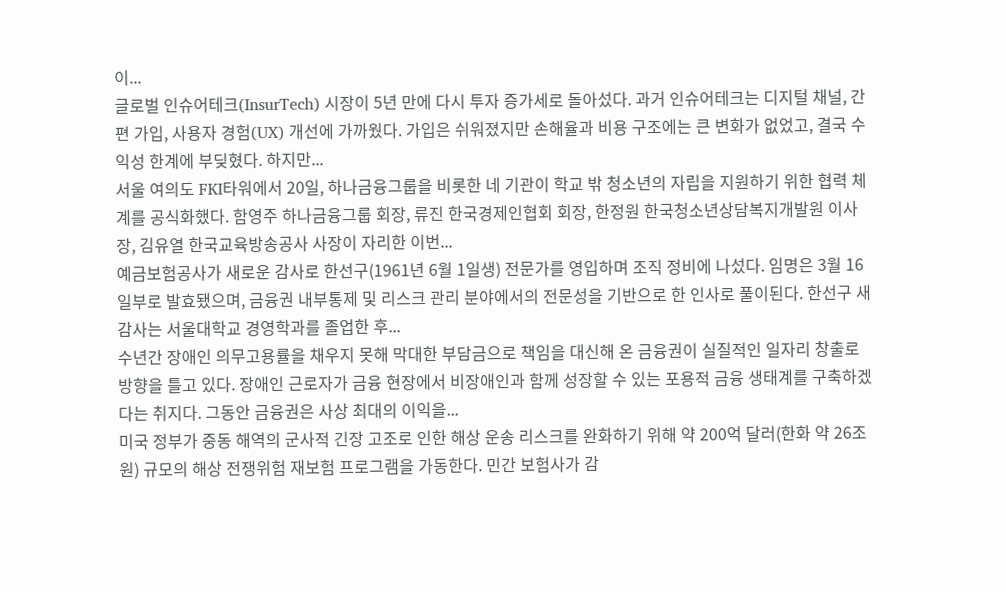이...
글로벌 인슈어테크(InsurTech) 시장이 5년 만에 다시 투자 증가세로 돌아섰다. 과거 인슈어테크는 디지털 채널, 간편 가입, 사용자 경험(UX) 개선에 가까웠다. 가입은 쉬워졌지만 손해율과 비용 구조에는 큰 변화가 없었고, 결국 수익성 한계에 부딪혔다. 하지만...
서울 여의도 FKI타워에서 20일, 하나금융그룹을 비롯한 네 기관이 학교 밖 청소년의 자립을 지원하기 위한 협력 체계를 공식화했다. 함영주 하나금융그룹 회장, 류진 한국경제인협회 회장, 한정원 한국청소년상담복지개발원 이사장, 김유열 한국교육방송공사 사장이 자리한 이번...
예금보험공사가 새로운 감사로 한선구(1961년 6월 1일생) 전문가를 영입하며 조직 정비에 나섰다. 임명은 3월 16일부로 발효됐으며, 금융권 내부통제 및 리스크 관리 분야에서의 전문성을 기반으로 한 인사로 풀이된다. 한선구 새 감사는 서울대학교 경영학과를 졸업한 후...
수년간 장애인 의무고용률을 채우지 못해 막대한 부담금으로 책임을 대신해 온 금융권이 실질적인 일자리 창출로 방향을 틀고 있다. 장애인 근로자가 금융 현장에서 비장애인과 함께 성장할 수 있는 포용적 금융 생태계를 구축하겠다는 취지다. 그동안 금융권은 사상 최대의 이익을...
미국 정부가 중동 해역의 군사적 긴장 고조로 인한 해상 운송 리스크를 완화하기 위해 약 200억 달러(한화 약 26조원) 규모의 해상 전쟁위험 재보험 프로그램을 가동한다. 민간 보험사가 감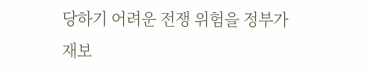당하기 어려운 전쟁 위험을 정부가 재보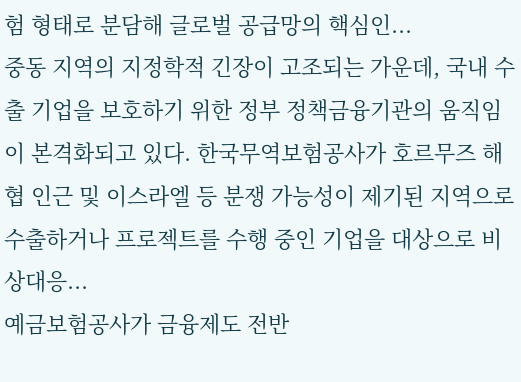험 형태로 분담해 글로벌 공급망의 핵심인...
중동 지역의 지정학적 긴장이 고조되는 가운데, 국내 수출 기업을 보호하기 위한 정부 정책금융기관의 움직임이 본격화되고 있다. 한국무역보험공사가 호르무즈 해협 인근 및 이스라엘 등 분쟁 가능성이 제기된 지역으로 수출하거나 프로젝트를 수행 중인 기업을 대상으로 비상대응...
예금보험공사가 금융제도 전반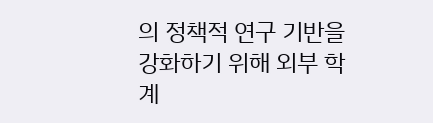의 정책적 연구 기반을 강화하기 위해 외부 학계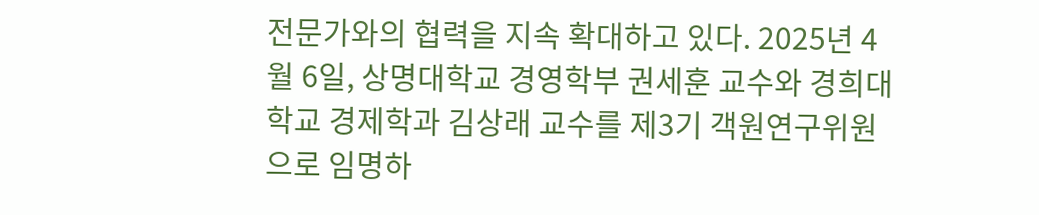전문가와의 협력을 지속 확대하고 있다. 2025년 4월 6일, 상명대학교 경영학부 권세훈 교수와 경희대학교 경제학과 김상래 교수를 제3기 객원연구위원으로 임명하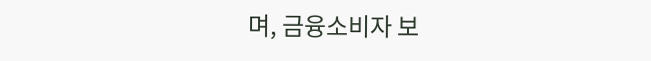며, 금융소비자 보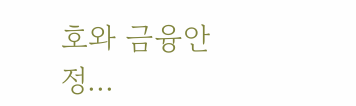호와 금융안정...